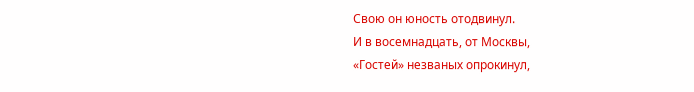Свою он юность отодвинул.
И в восемнадцать, от Москвы,
«Гостей» незваных опрокинул,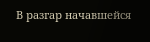В разгар начавшейся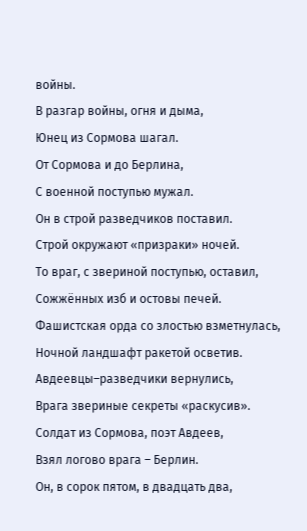войны.
В разгар войны, огня и дыма,
Юнец из Сормова шагал.
От Сормова и до Берлина,
С военной поступью мужал.
Он в строй разведчиков поставил.
Строй окружают «призраки» ночей.
То враг, с звериной поступью, оставил,
Сожжённых изб и остовы печей.
Фашистская орда со злостью взметнулась,
Ночной ландшафт ракетой осветив.
Авдеевцы–разведчики вернулись,
Врага звериные секреты «раскусив».
Солдат из Сормова, поэт Авдеев,
Взял логово врага – Берлин.
Он, в сорок пятом, в двадцать два,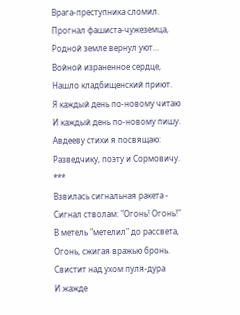Врага-преступника сломил.
Прогнал фашиста-чужеземца,
Родной земле вернул уют…
Войной израненное сердце,
Нашло кладбищенский приют.
Я каждый день по-новому читаю
И каждый день по-новому пишу.
Авдееву стихи я посвящаю:
Разведчику, поэту и Сормовичу.
***
Взвилась сигнальная ракета -
Сигнал стволам: "Огонь! Огонь!"
В метель "метелил" до рассвета,
Огонь, сжигая вражью бронь.
Свистит над ухом пуля-дура
И жажде